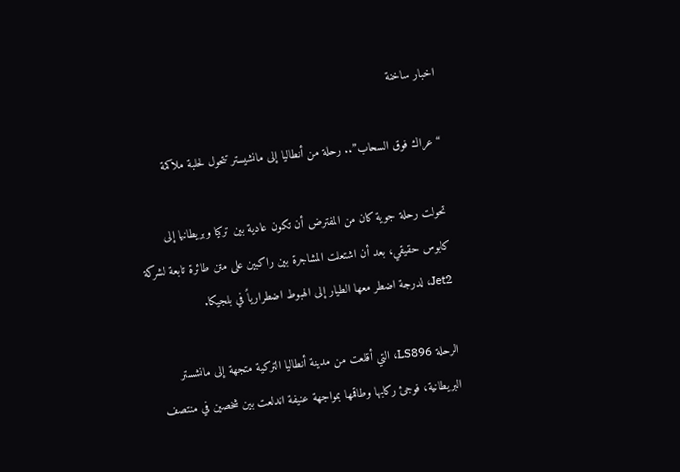اخبار ساخنة

“عراك فوق السحاب”.. رحلة من أنطاليا إلى مانشيستر تتحول لحلبة ملاكمة

تحولت رحلة جوية كان من المفترض أن تكون عادية بين تركيا وبريطانيا إلى كابوس حقيقي، بعد أن اشتعلت المشاجرة بين راكبين على متن طائرة تابعة لشركة Jet2، لدرجة اضطر معها الطيار إلى الهبوط اضطرارياً في بلجيكا.

الرحلة LS896، التي أقلعت من مدينة أنطاليا التركية متجهة إلى مانشستر البريطانية، فوجئ ركابها وطاقمها بمواجهة عنيفة اندلعت بين شخصين في منتصف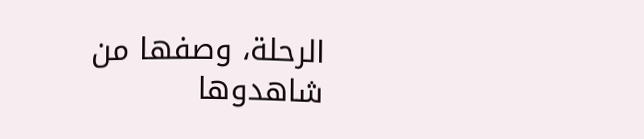الرحلة، وصفها من شاهدوها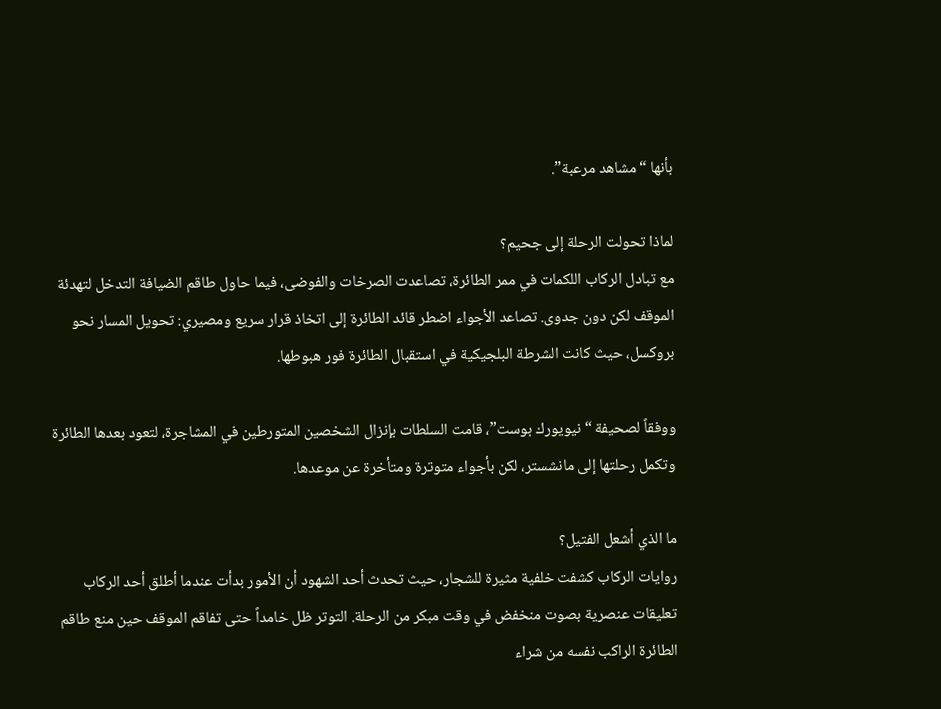بأنها “مشاهد مرعبة”.

لماذا تحولت الرحلة إلى جحيم؟
مع تبادل الركاب اللكمات في ممر الطائرة، تصاعدت الصرخات والفوضى، فيما حاول طاقم الضيافة التدخل لتهدئة الموقف لكن دون جدوى. تصاعد الأجواء اضطر قائد الطائرة إلى اتخاذ قرار سريع ومصيري: تحويل المسار نحو بروكسل، حيث كانت الشرطة البلجيكية في استقبال الطائرة فور هبوطها.

ووفقاً لصحيفة “نيويورك بوست”، قامت السلطات بإنزال الشخصين المتورطين في المشاجرة، لتعود بعدها الطائرة وتكمل رحلتها إلى مانشستر، لكن بأجواء متوترة ومتأخرة عن موعدها.

ما الذي أشعل الفتيل؟
روايات الركاب كشفت خلفية مثيرة للشجار، حيث تحدث أحد الشهود أن الأمور بدأت عندما أطلق أحد الركاب تعليقات عنصرية بصوت منخفض في وقت مبكر من الرحلة. التوتر ظل خامداً حتى تفاقم الموقف حين منع طاقم الطائرة الراكب نفسه من شراء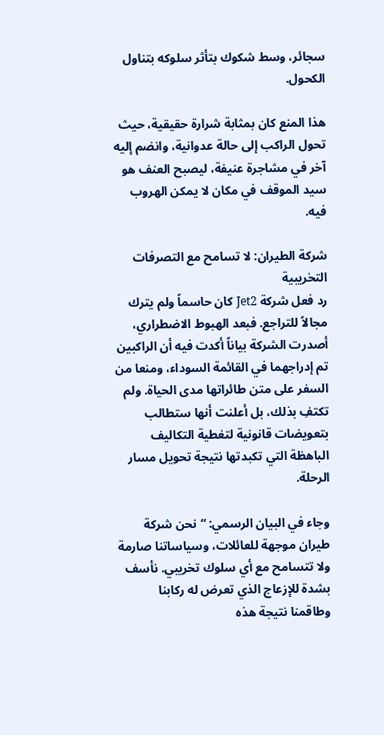سجائر، وسط شكوك بتأثر سلوكه بتناول الكحول.

هذا المنع كان بمثابة شرارة حقيقية، حيث تحول الراكب إلى حالة عدوانية، وانضم إليه آخر في مشاجرة عنيفة، ليصبح العنف هو سيد الموقف في مكان لا يمكن الهروب فيه.

شركة الطيران: لا تسامح مع التصرفات التخريبية
رد فعل شركة Jet2 كان حاسماً ولم يترك مجالاً للتراجع. فبعد الهبوط الاضطراري، أصدرت الشركة بياناً أكدت فيه أن الراكبين تم إدراجهما في القائمة السوداء، ومنعا من السفر على متن طائراتها مدى الحياة. ولم تكتفِ بذلك، بل أعلنت أنها ستطالب بتعويضات قانونية لتغطية التكاليف الباهظة التي تكبدتها نتيجة تحويل مسار الرحلة.

وجاء في البيان الرسمي: “نحن شركة طيران موجهة للعائلات، وسياساتنا صارمة ولا تتسامح مع أي سلوك تخريبي. نأسف بشدة للإزعاج الذي تعرض له ركابنا وطاقمنا نتيجة هذه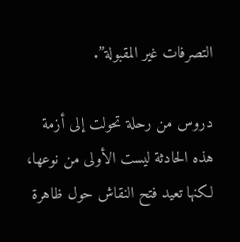التصرفات غير المقبولة”.

دروس من رحلة تحولت إلى أزمة
هذه الحادثة ليست الأولى من نوعها، لكنها تعيد فتح النقاش حول ظاهرة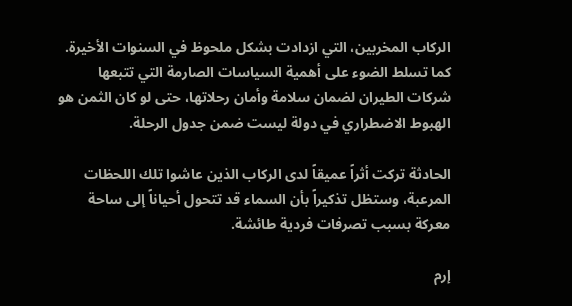الركاب المخربين، التي ازدادت بشكل ملحوظ في السنوات الأخيرة. كما تسلط الضوء على أهمية السياسات الصارمة التي تتبعها شركات الطيران لضمان سلامة وأمان رحلاتها، حتى لو كان الثمن هو الهبوط الاضطراري في دولة ليست ضمن جدول الرحلة.

الحادثة تركت أثراً عميقاً لدى الركاب الذين عاشوا تلك اللحظات المرعبة، وستظل تذكيراً بأن السماء قد تتحول أحياناً إلى ساحة معركة بسبب تصرفات فردية طائشة.

إرم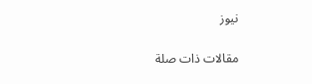نيوز

مقالات ذات صلة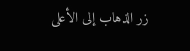زر الذهاب إلى الأعلى